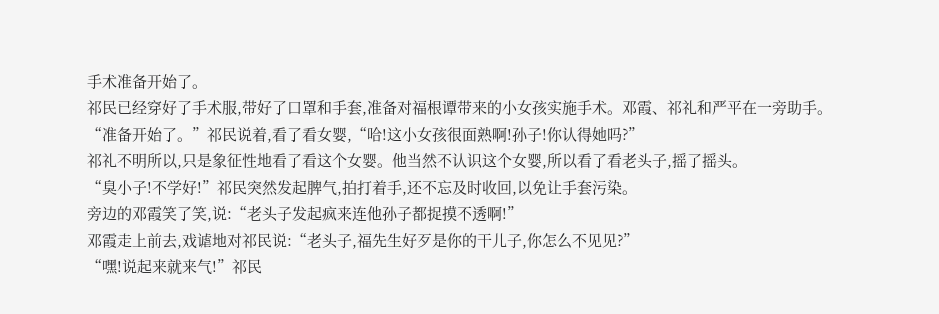手术准备开始了。
祁民已经穿好了手术服,带好了口罩和手套,准备对福根谭带来的小女孩实施手术。邓霞、祁礼和严平在一旁助手。
“准备开始了。”祁民说着,看了看女婴,“哈!这小女孩很面熟啊!孙子!你认得她吗?”
祁礼不明所以,只是象征性地看了看这个女婴。他当然不认识这个女婴,所以看了看老头子,摇了摇头。
“臭小子!不学好!”祁民突然发起脾气,拍打着手,还不忘及时收回,以免让手套污染。
旁边的邓霞笑了笑,说:“老头子发起疯来连他孙子都捉摸不透啊!”
邓霞走上前去,戏谑地对祁民说:“老头子,福先生好歹是你的干儿子,你怎么不见见?”
“嘿!说起来就来气!”祁民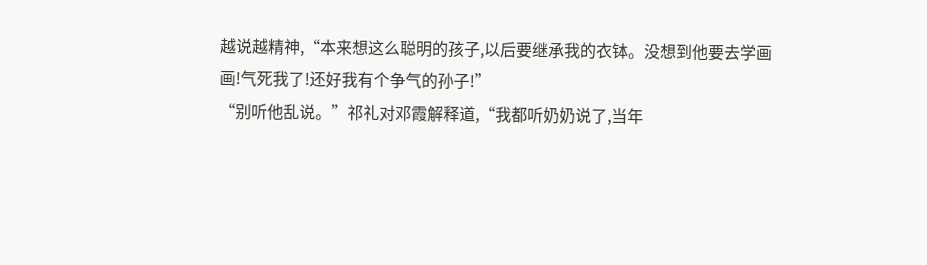越说越精神,“本来想这么聪明的孩子,以后要继承我的衣钵。没想到他要去学画画!气死我了!还好我有个争气的孙子!”
“别听他乱说。”祁礼对邓霞解释道,“我都听奶奶说了,当年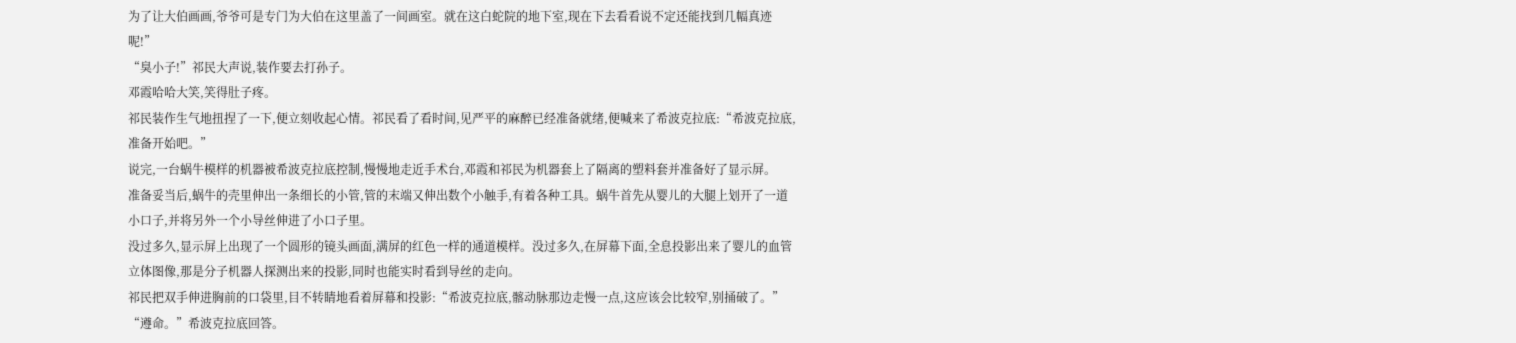为了让大伯画画,爷爷可是专门为大伯在这里盖了一间画室。就在这白蛇院的地下室,现在下去看看说不定还能找到几幅真迹呢!”
“臭小子!”祁民大声说,装作要去打孙子。
邓霞哈哈大笑,笑得肚子疼。
祁民装作生气地扭捏了一下,便立刻收起心情。祁民看了看时间,见严平的麻醉已经准备就绪,便喊来了希波克拉底:“希波克拉底,准备开始吧。”
说完,一台蜗牛模样的机器被希波克拉底控制,慢慢地走近手术台,邓霞和祁民为机器套上了隔离的塑料套并准备好了显示屏。
准备妥当后,蜗牛的壳里伸出一条细长的小管,管的末端又伸出数个小触手,有着各种工具。蜗牛首先从婴儿的大腿上划开了一道小口子,并将另外一个小导丝伸进了小口子里。
没过多久,显示屏上出现了一个圆形的镜头画面,满屏的红色一样的通道模样。没过多久,在屏幕下面,全息投影出来了婴儿的血管立体图像,那是分子机器人探测出来的投影,同时也能实时看到导丝的走向。
祁民把双手伸进胸前的口袋里,目不转睛地看着屏幕和投影:“希波克拉底,髂动脉那边走慢一点,这应该会比较窄,别捅破了。”
“遵命。”希波克拉底回答。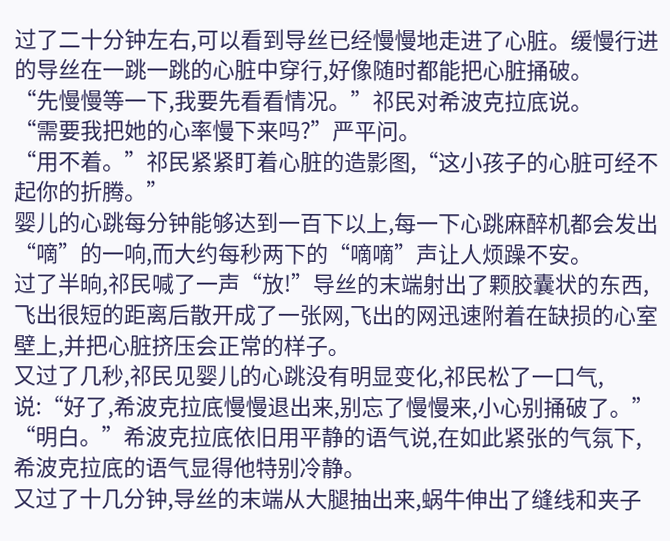过了二十分钟左右,可以看到导丝已经慢慢地走进了心脏。缓慢行进的导丝在一跳一跳的心脏中穿行,好像随时都能把心脏捅破。
“先慢慢等一下,我要先看看情况。”祁民对希波克拉底说。
“需要我把她的心率慢下来吗?”严平问。
“用不着。”祁民紧紧盯着心脏的造影图,“这小孩子的心脏可经不起你的折腾。”
婴儿的心跳每分钟能够达到一百下以上,每一下心跳麻醉机都会发出“嘀”的一响,而大约每秒两下的“嘀嘀”声让人烦躁不安。
过了半晌,祁民喊了一声“放!”导丝的末端射出了颗胶囊状的东西,飞出很短的距离后散开成了一张网,飞出的网迅速附着在缺损的心室壁上,并把心脏挤压会正常的样子。
又过了几秒,祁民见婴儿的心跳没有明显变化,祁民松了一口气,说:“好了,希波克拉底慢慢退出来,别忘了慢慢来,小心别捅破了。”
“明白。”希波克拉底依旧用平静的语气说,在如此紧张的气氛下,希波克拉底的语气显得他特别冷静。
又过了十几分钟,导丝的末端从大腿抽出来,蜗牛伸出了缝线和夹子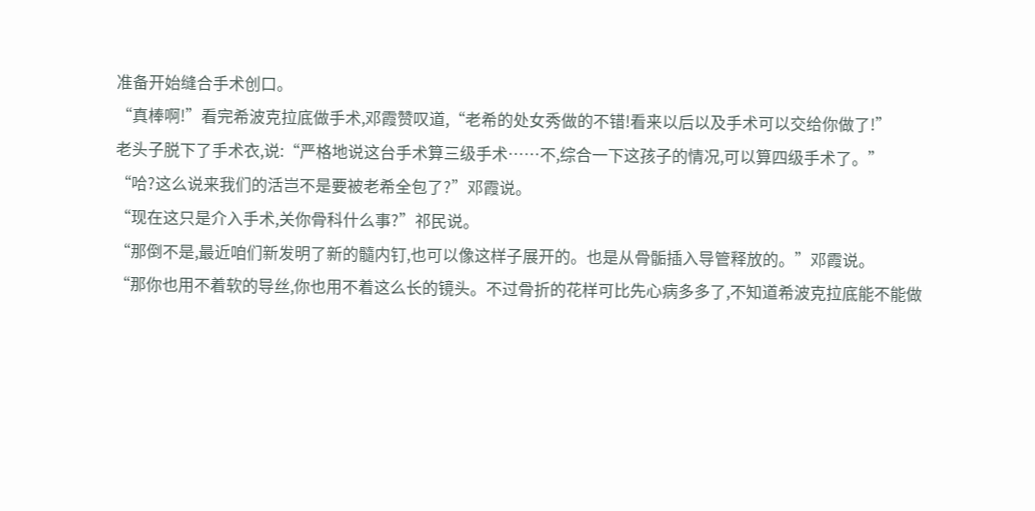准备开始缝合手术创口。
“真棒啊!”看完希波克拉底做手术,邓霞赞叹道,“老希的处女秀做的不错!看来以后以及手术可以交给你做了!”
老头子脱下了手术衣,说:“严格地说这台手术算三级手术……不,综合一下这孩子的情况,可以算四级手术了。”
“哈?这么说来我们的活岂不是要被老希全包了?”邓霞说。
“现在这只是介入手术,关你骨科什么事?”祁民说。
“那倒不是,最近咱们新发明了新的髓内钉,也可以像这样子展开的。也是从骨骺插入导管释放的。”邓霞说。
“那你也用不着软的导丝,你也用不着这么长的镜头。不过骨折的花样可比先心病多多了,不知道希波克拉底能不能做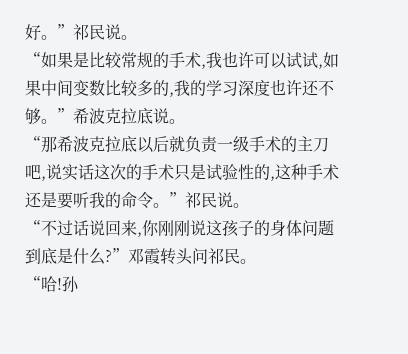好。”祁民说。
“如果是比较常规的手术,我也许可以试试,如果中间变数比较多的,我的学习深度也许还不够。”希波克拉底说。
“那希波克拉底以后就负责一级手术的主刀吧,说实话这次的手术只是试验性的,这种手术还是要听我的命令。”祁民说。
“不过话说回来,你刚刚说这孩子的身体问题到底是什么?”邓霞转头问祁民。
“哈!孙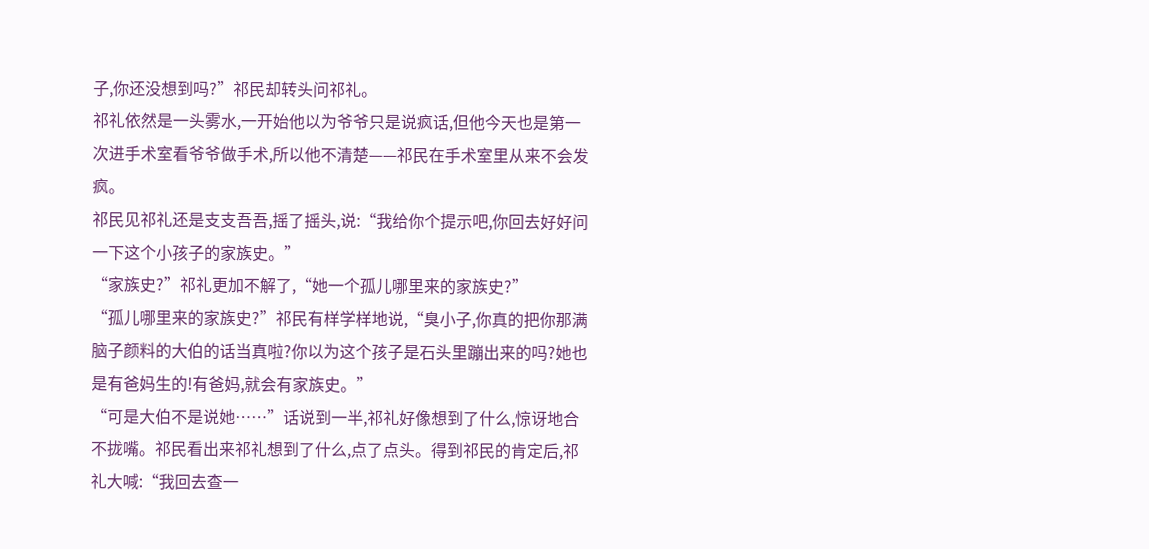子,你还没想到吗?”祁民却转头问祁礼。
祁礼依然是一头雾水,一开始他以为爷爷只是说疯话,但他今天也是第一次进手术室看爷爷做手术,所以他不清楚——祁民在手术室里从来不会发疯。
祁民见祁礼还是支支吾吾,摇了摇头,说:“我给你个提示吧,你回去好好问一下这个小孩子的家族史。”
“家族史?”祁礼更加不解了,“她一个孤儿哪里来的家族史?”
“孤儿哪里来的家族史?”祁民有样学样地说,“臭小子,你真的把你那满脑子颜料的大伯的话当真啦?你以为这个孩子是石头里蹦出来的吗?她也是有爸妈生的!有爸妈,就会有家族史。”
“可是大伯不是说她……”话说到一半,祁礼好像想到了什么,惊讶地合不拢嘴。祁民看出来祁礼想到了什么,点了点头。得到祁民的肯定后,祁礼大喊:“我回去查一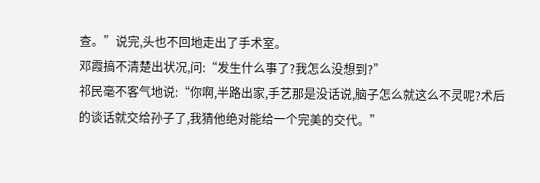查。”说完,头也不回地走出了手术室。
邓霞搞不清楚出状况,问:“发生什么事了?我怎么没想到?”
祁民毫不客气地说:“你啊,半路出家,手艺那是没话说,脑子怎么就这么不灵呢?术后的谈话就交给孙子了,我猜他绝对能给一个完美的交代。”